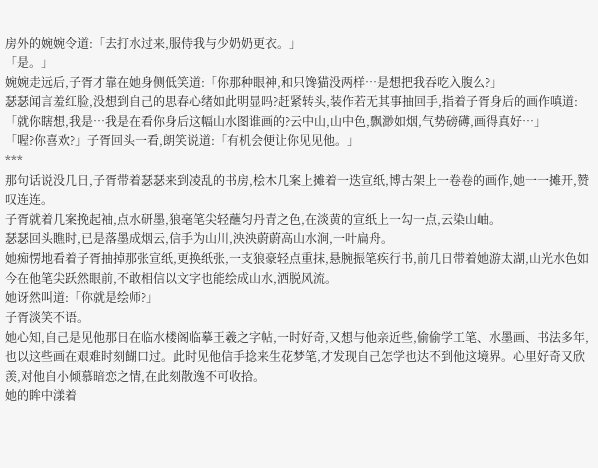房外的婉婉令道:「去打水过来,服侍我与少奶奶更衣。」
「是。」
婉婉走远后,子胥才靠在她身侧低笑道:「你那种眼神,和只馋猫没两样…是想把我吞吃入腹么?」
瑟瑟闻言羞红脸,没想到自己的思春心绪如此明显吗?赶紧转头,装作若无其事抽回手,指着子胥身后的画作嗔道:「就你瞎想,我是…我是在看你身后这幅山水图谁画的?云中山,山中色,飘渺如烟,气势磅礡,画得真好…」
「喔?你喜欢?」子胥回头一看,朗笑说道:「有机会便让你见见他。」
***
那句话说没几日,子胥带着瑟瑟来到凌乱的书房,桧木几案上摊着一迭宣纸,博古架上一卷卷的画作,她一一摊开,赞叹连连。
子胥就着几案挽起袖,点水研墨,狼毫笔尖轻蘸匀丹青之色,在淡黄的宣纸上一勾一点,云染山岫。
瑟瑟回头瞧时,已是落墨成烟云,信手为山川,泱泱蔚蔚高山水涧,一叶扁舟。
她痴愣地看着子胥抽掉那张宣纸,更换纸张,一支狼豪轻点重抹,悬腕振笔疾行书,前几日带着她游太湖,山光水色如今在他笔尖跃然眼前,不敢相信以文字也能绘成山水,洒脱风流。
她讶然叫道:「你就是绘师?」
子胥淡笑不语。
她心知,自己是见他那日在临水楼阁临摹王羲之字帖,一时好奇,又想与他亲近些,偷偷学工笔、水墨画、书法多年,也以这些画在艰难时刻餬口过。此时见他信手捻来生花梦笔,才发现自己怎学也达不到他这境界。心里好奇又欣羡,对他自小倾慕暗恋之情,在此刻散逸不可收拾。
她的眸中漾着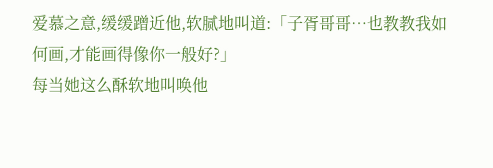爱慕之意,缓缓蹭近他,软腻地叫道:「子胥哥哥…也教教我如何画,才能画得像你一般好?」
每当她这么酥软地叫唤他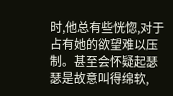时,他总有些恍惚,对于占有她的欲望难以压制。甚至会怀疑起瑟瑟是故意叫得绵软,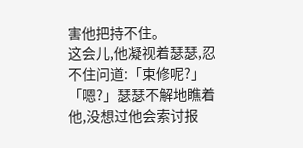害他把持不住。
这会儿,他凝视着瑟瑟,忍不住问道:「束修呢?」
「嗯?」瑟瑟不解地瞧着他,没想过他会索讨报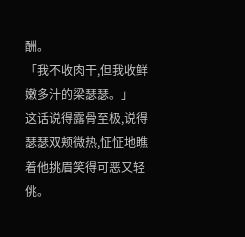酬。
「我不收肉干,但我收鲜嫩多汁的梁瑟瑟。」
这话说得露骨至极,说得瑟瑟双颊微热,怔怔地瞧着他挑眉笑得可恶又轻佻。